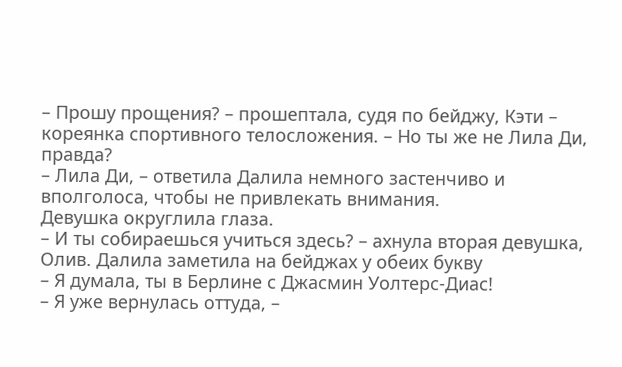– Прошу прощения? – прошептала, судя по бейджу, Кэти – кореянка спортивного телосложения. – Но ты же не Лила Ди, правда?
– Лила Ди, – ответила Далила немного застенчиво и вполголоса, чтобы не привлекать внимания.
Девушка округлила глаза.
– И ты собираешься учиться здесь? – ахнула вторая девушка, Олив. Далила заметила на бейджах у обеих букву
– Я думала, ты в Берлине с Джасмин Уолтерс-Диас!
– Я уже вернулась оттуда, –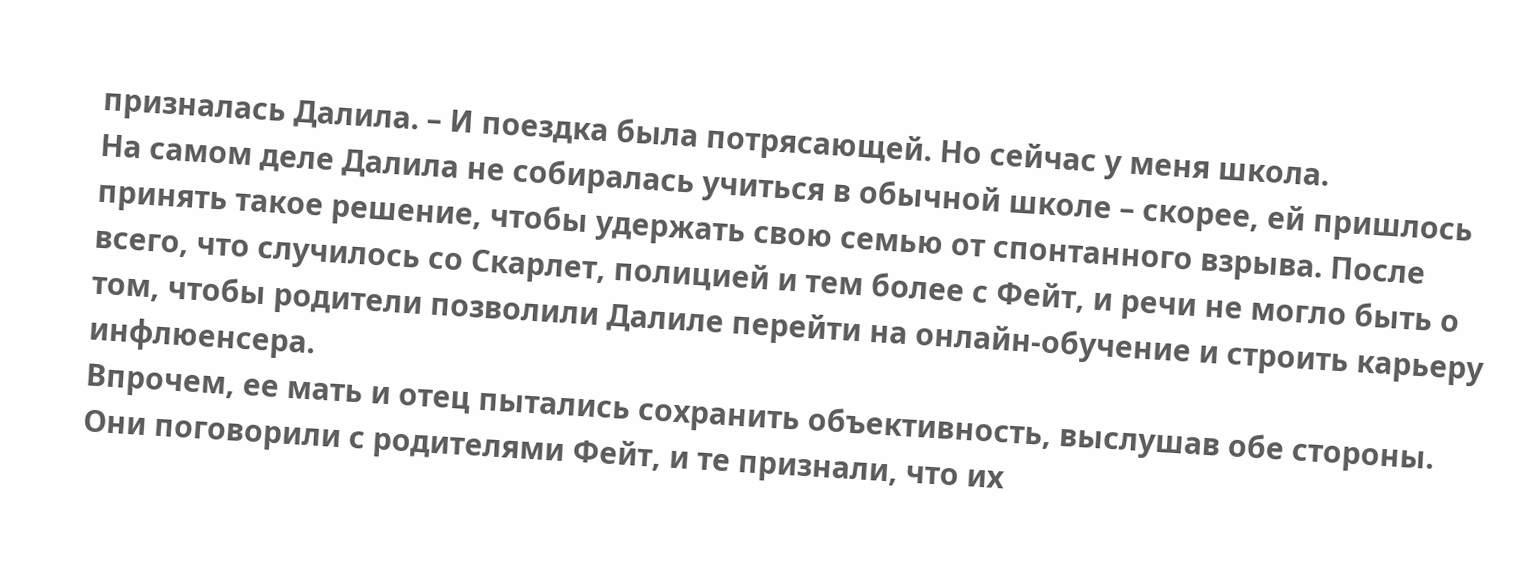призналась Далила. – И поездка была потрясающей. Но сейчас у меня школа.
На самом деле Далила не собиралась учиться в обычной школе – скорее, ей пришлось принять такое решение, чтобы удержать свою семью от спонтанного взрыва. После всего, что случилось со Скарлет, полицией и тем более с Фейт, и речи не могло быть о том, чтобы родители позволили Далиле перейти на онлайн-обучение и строить карьеру инфлюенсера.
Впрочем, ее мать и отец пытались сохранить объективность, выслушав обе стороны. Они поговорили с родителями Фейт, и те признали, что их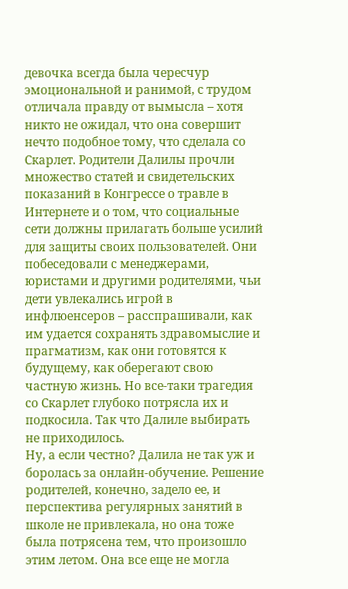девочка всегда была чересчур эмоциональной и ранимой, с трудом отличала правду от вымысла – хотя никто не ожидал, что она совершит нечто подобное тому, что сделала со Скарлет. Родители Далилы прочли множество статей и свидетельских показаний в Конгрессе о травле в Интернете и о том, что социальные сети должны прилагать больше усилий для защиты своих пользователей. Они побеседовали с менеджерами, юристами и другими родителями, чьи дети увлекались игрой в инфлюенсеров – расспрашивали, как им удается сохранять здравомыслие и прагматизм, как они готовятся к будущему, как оберегают свою частную жизнь. Но все-таки трагедия со Скарлет глубоко потрясла их и подкосила. Так что Далиле выбирать не приходилось.
Ну, а если честно? Далила не так уж и боролась за онлайн-обучение. Решение родителей, конечно, задело ее, и перспектива регулярных занятий в школе не привлекала, но она тоже была потрясена тем, что произошло этим летом. Она все еще не могла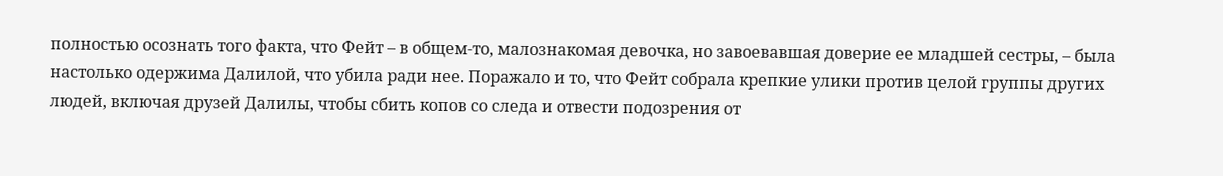полностью осознать того факта, что Фейт – в общем-то, малознакомая девочка, но завоевавшая доверие ее младшей сестры, – была настолько одержима Далилой, что убила ради нее. Поражало и то, что Фейт собрала крепкие улики против целой группы других людей, включая друзей Далилы, чтобы сбить копов со следа и отвести подозрения от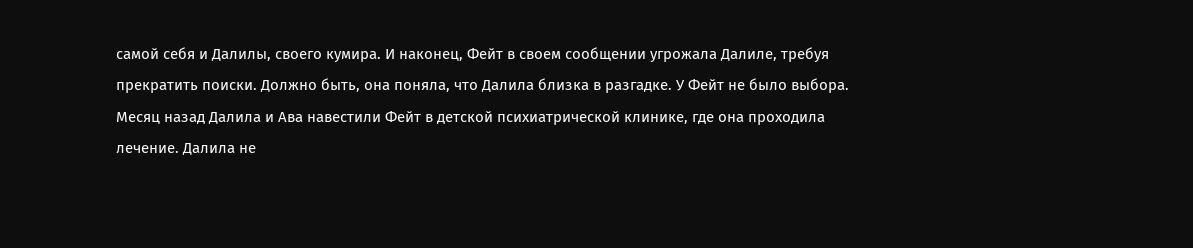самой себя и Далилы, своего кумира. И наконец, Фейт в своем сообщении угрожала Далиле, требуя прекратить поиски. Должно быть, она поняла, что Далила близка в разгадке. У Фейт не было выбора.
Месяц назад Далила и Ава навестили Фейт в детской психиатрической клинике, где она проходила лечение. Далила не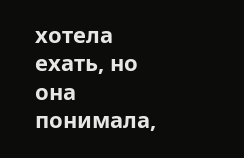хотела ехать, но она понимала,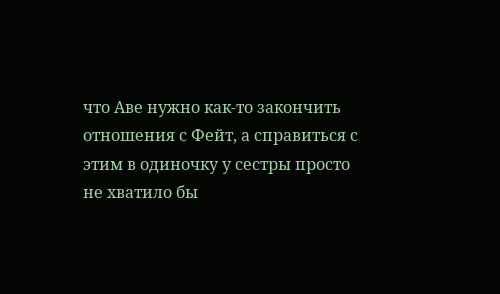что Аве нужно как-то закончить отношения с Фейт, а справиться с этим в одиночку у сестры просто не хватило бы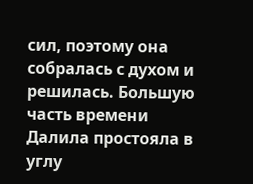сил, поэтому она собралась с духом и решилась. Большую часть времени Далила простояла в углу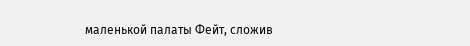маленькой палаты Фейт, сложив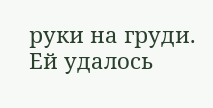руки на груди. Ей удалось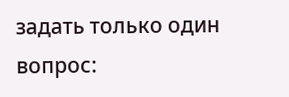задать только один вопрос: